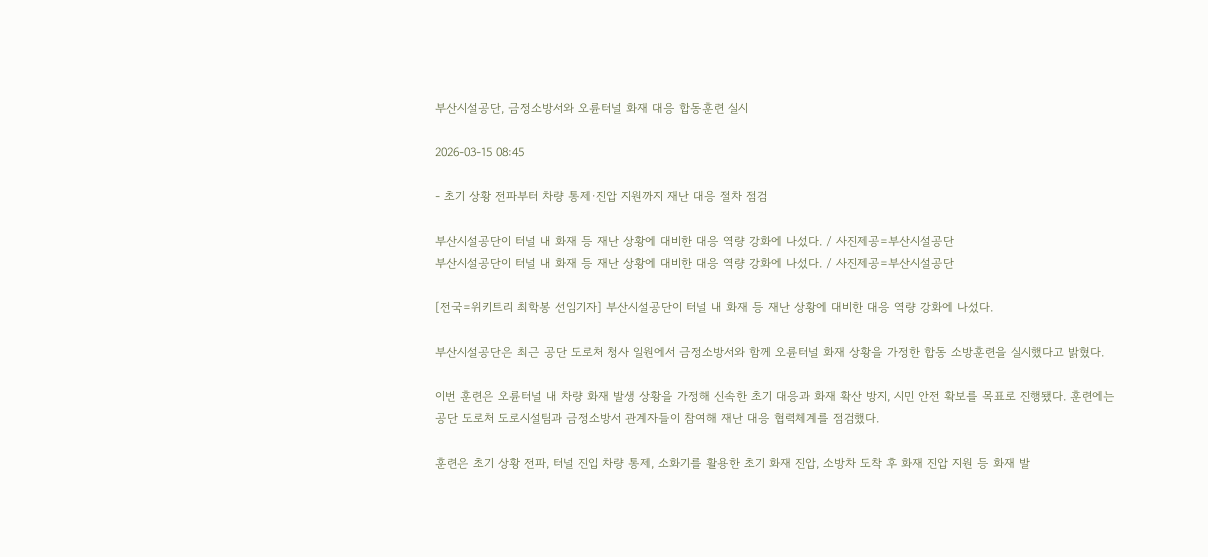부산시설공단, 금정소방서와 오륜터널 화재 대응 합동훈련 실시

2026-03-15 08:45

- 초기 상황 전파부터 차량 통제·진압 지원까지 재난 대응 절차 점검

부산시설공단이 터널 내 화재 등 재난 상황에 대비한 대응 역량 강화에 나섰다. / 사진제공=부산시설공단
부산시설공단이 터널 내 화재 등 재난 상황에 대비한 대응 역량 강화에 나섰다. / 사진제공=부산시설공단

[전국=위키트리 최학봉 선임기자] 부산시설공단이 터널 내 화재 등 재난 상황에 대비한 대응 역량 강화에 나섰다.

부산시설공단은 최근 공단 도로처 청사 일원에서 금정소방서와 함께 오륜터널 화재 상황을 가정한 합동 소방훈련을 실시했다고 밝혔다.

이번 훈련은 오륜터널 내 차량 화재 발생 상황을 가정해 신속한 초기 대응과 화재 확산 방지, 시민 안전 확보를 목표로 진행됐다. 훈련에는 공단 도로처 도로시설팀과 금정소방서 관계자들이 참여해 재난 대응 협력체계를 점검했다.

훈련은 초기 상황 전파, 터널 진입 차량 통제, 소화기를 활용한 초기 화재 진압, 소방차 도착 후 화재 진압 지원 등 화재 발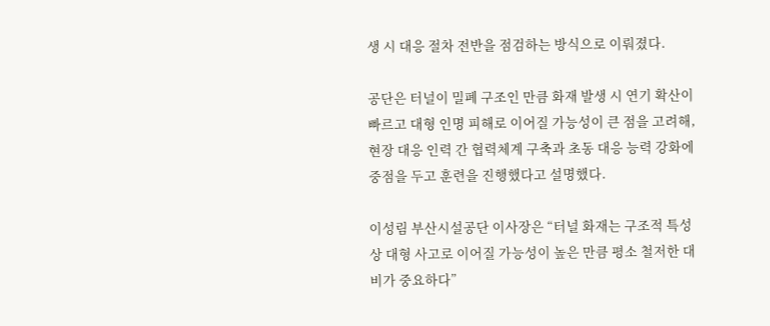생 시 대응 절차 전반을 점검하는 방식으로 이뤄졌다.

공단은 터널이 밀폐 구조인 만큼 화재 발생 시 연기 확산이 빠르고 대형 인명 피해로 이어질 가능성이 큰 점을 고려해, 현장 대응 인력 간 협력체계 구축과 초동 대응 능력 강화에 중점을 두고 훈련을 진행했다고 설명했다.

이성림 부산시설공단 이사장은 “터널 화재는 구조적 특성상 대형 사고로 이어질 가능성이 높은 만큼 평소 철저한 대비가 중요하다”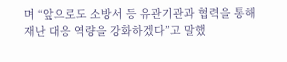며 “앞으로도 소방서 등 유관기관과 협력을 통해 재난 대응 역량을 강화하겠다”고 말했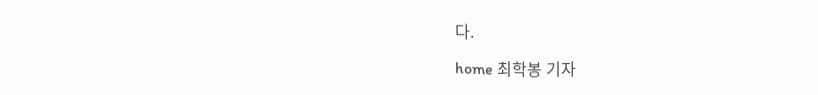다.

home 최학봉 기자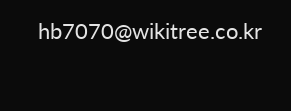hb7070@wikitree.co.kr